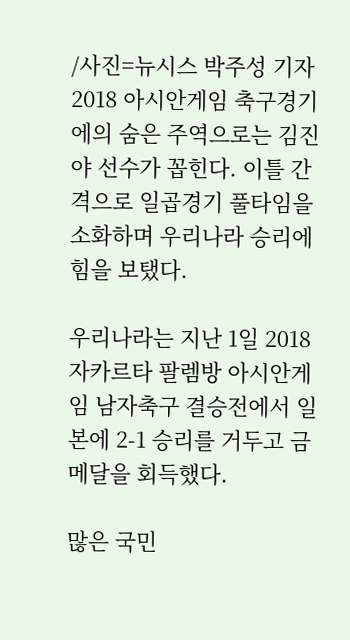/사진=뉴시스 박주성 기자
2018 아시안게임 축구경기에의 숨은 주역으로는 김진야 선수가 꼽힌다. 이틀 간격으로 일곱경기 풀타임을 소화하며 우리나라 승리에 힘을 보탰다.

우리나라는 지난 1일 2018 자카르타 팔렘방 아시안게임 남자축구 결승전에서 일본에 2-1 승리를 거두고 금메달을 회득했다.

많은 국민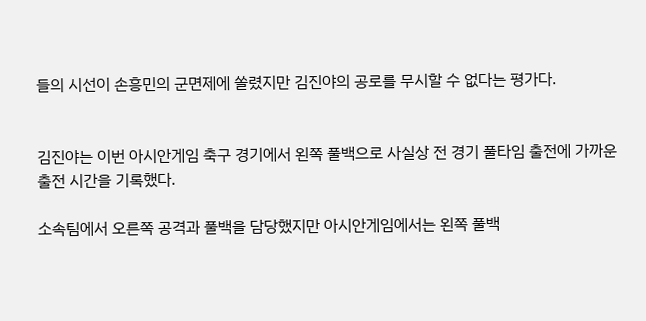들의 시선이 손흥민의 군면제에 쏠렸지만 김진야의 공로를 무시할 수 없다는 평가다.


김진야는 이번 아시안게임 축구 경기에서 왼쪽 풀백으로 사실상 전 경기 풀타임 출전에 가까운 출전 시간을 기록했다.

소속팀에서 오른쪽 공격과 풀백을 담당했지만 아시안게임에서는 왼쪽 풀백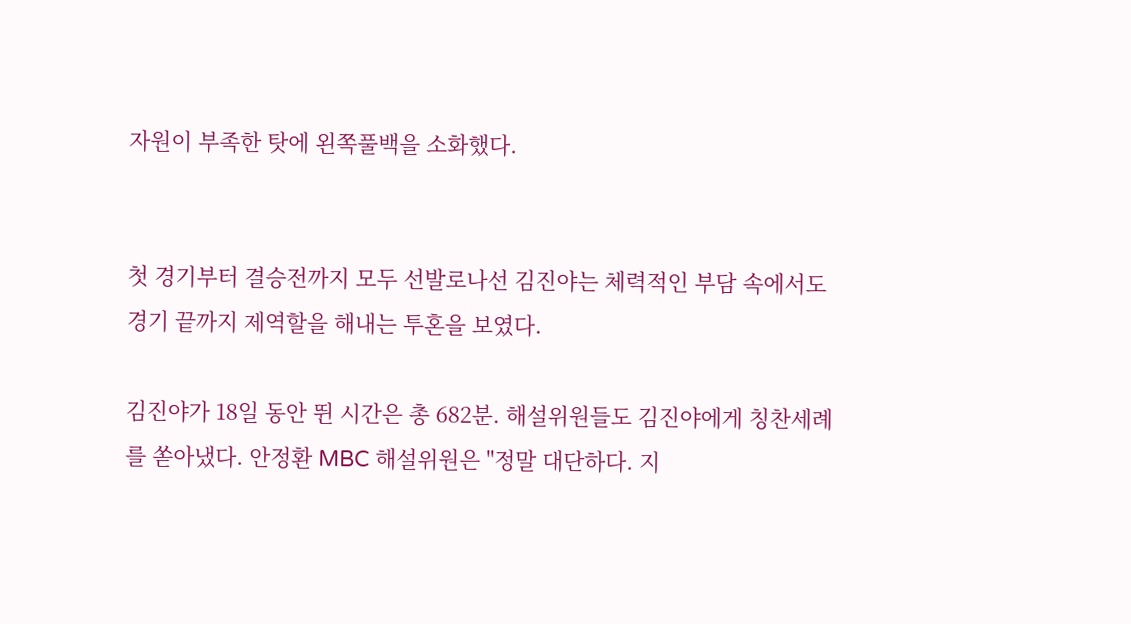자원이 부족한 탓에 왼쪽풀백을 소화했다.


첫 경기부터 결승전까지 모두 선발로나선 김진야는 체력적인 부담 속에서도 경기 끝까지 제역할을 해내는 투혼을 보였다.

김진야가 18일 동안 뛴 시간은 총 682분. 해설위원들도 김진야에게 칭찬세례를 쏟아냈다. 안정환 MBC 해설위원은 "정말 대단하다. 지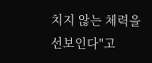치지 않는 체력을 선보인다"고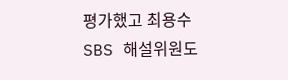평가했고 최용수 SBS 해설위원도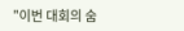"이번 대회의 숨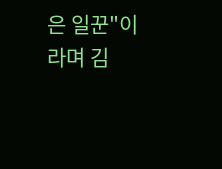은 일꾼"이라며 김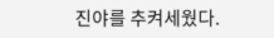진야를 추켜세웠다.